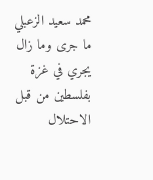محمد سعيد الزعبلي
ما جرى وما زال يجري في غزة بفلسطين من قبل الاحتلال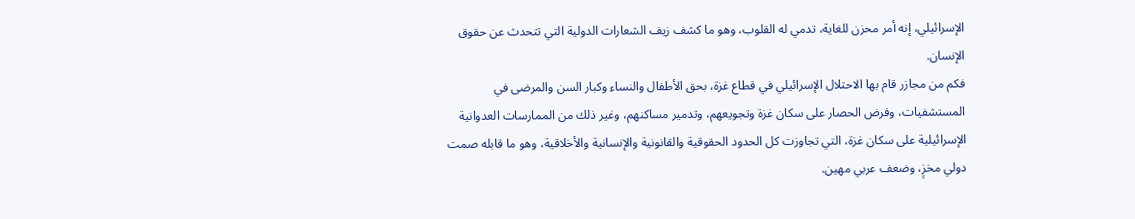الإسرائيلي، إنه أمر محزن للغاية، تدمي له القلوب، وهو ما كشف زيف الشعارات الدولية التي تتحدث عن حقوق الإنسان.
فكم من مجازر قام بها الاحتلال الإسرائيلي في قطاع غزة، بحق الأطفال والنساء وكبار السن والمرضى في المستشفيات، وفرض الحصار على سكان غزة وتجويعهم، وتدمير مساكنهم، وغير ذلك من الممارسات العدوانية الإسرائيلية على سكان غزة، التي تجاوزت كل الحدود الحقوقية والقانونية والإنسانية والأخلاقية، وهو ما قابله صمت دولي مخزٍ، وضعف عربي مهين.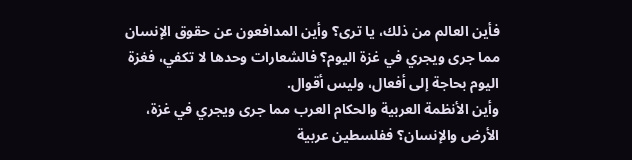فأين العالم من ذلك، يا ترى؟ وأين المدافعون عن حقوق الإنسان مما جرى ويجري في غزة اليوم؟ فالشعارات وحدها لا تكفي، فغزة اليوم بحاجة إلى أفعال، وليس أقوال.
وأين الأنظمة العربية والحكام العرب مما جرى ويجري في غزة، الأرض والإنسان؟ ففلسطين عربية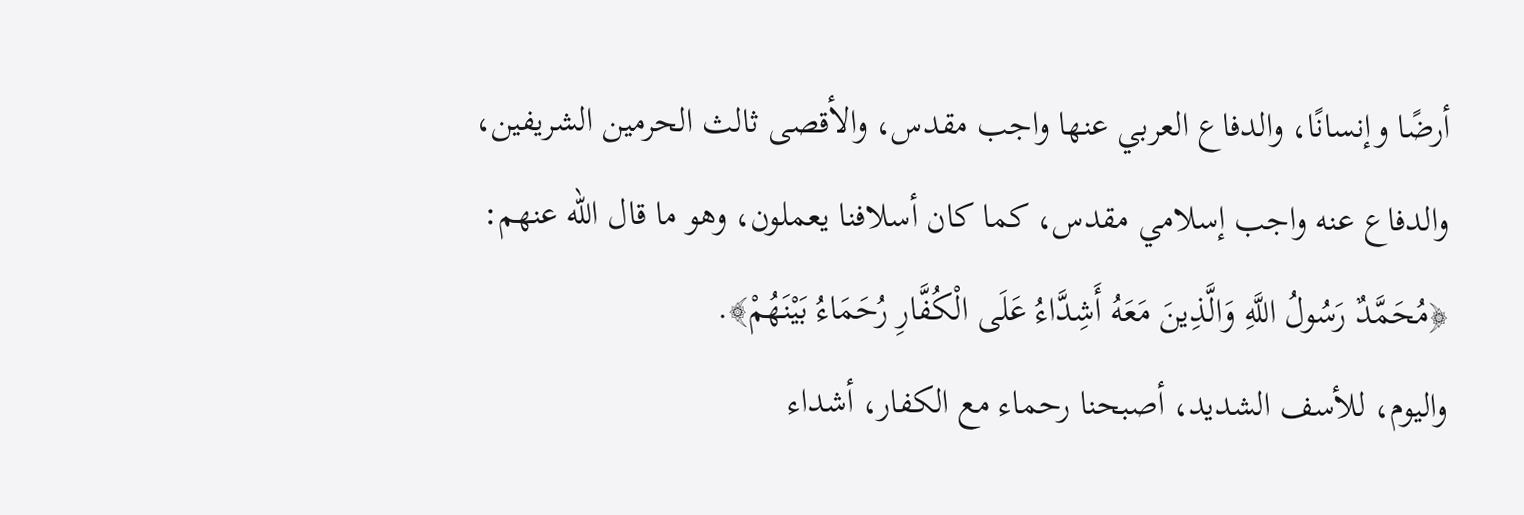أرضًا وإنسانًا، والدفاع العربي عنها واجب مقدس، والأقصى ثالث الحرمين الشريفين، والدفاع عنه واجب إسلامي مقدس، كما كان أسلافنا يعملون، وهو ما قال الله عنهم: ﴿مُحَمَّدٌ رَسُولُ اللَّهِ وَالَّذِينَ مَعَهُ أَشِدَّاءُ عَلَى الْكُفَّارِ رُحَمَاءُ بَيْنَهُمْ﴾.
واليوم، للأسف الشديد، أصبحنا رحماء مع الكفار، أشداء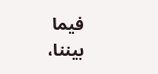فيما بيننا،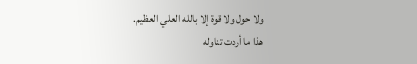ولا حول ولا قوة إلا بالله العلي العظيم.
هذا ما أردت تناوله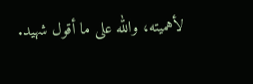لأهميته، والله على ما أقول شهيد.